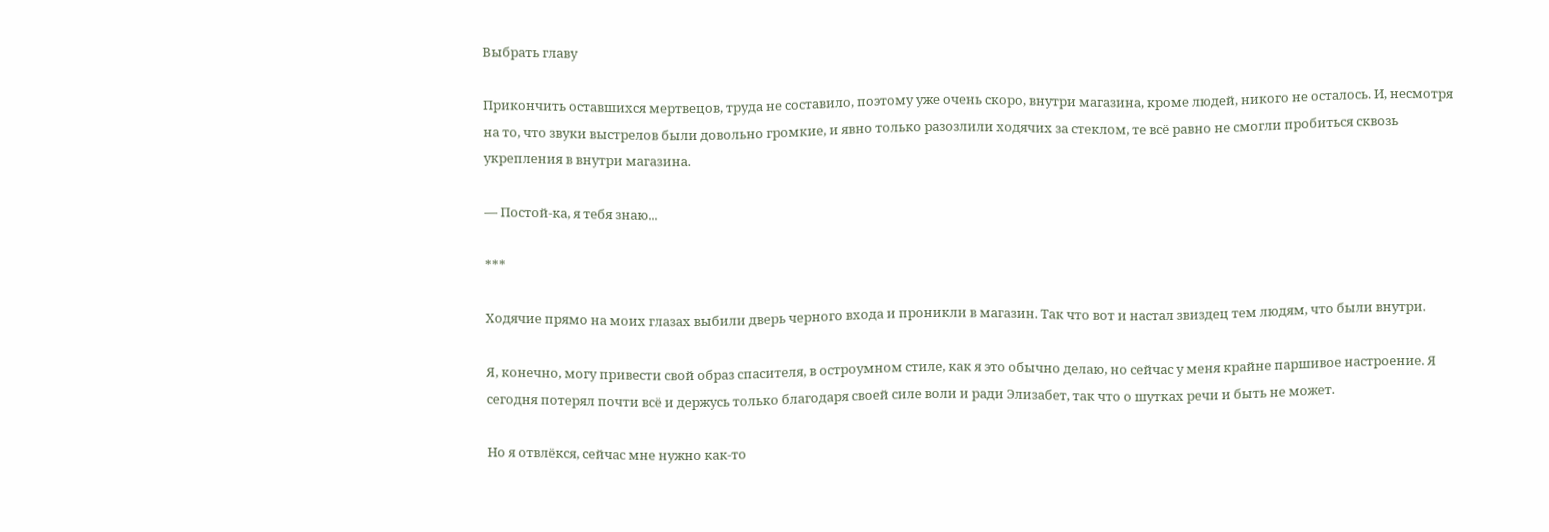Выбрать главу

Прикончить оставшихся мертвецов, труда не составило, поэтому уже очень скоро, внутри магазина, кроме людей, никого не осталось. И, несмотря на то, что звуки выстрелов были довольно громкие, и явно только разозлили ходячих за стеклом, те всё равно не смогли пробиться сквозь укрепления в внутри магазина.

— Постой-ка, я тебя знаю...

***

Ходячие прямо на моих глазах выбили дверь черного входа и проникли в магазин. Так что вот и настал звиздец тем людям, что были внутри.

Я, конечно, могу привести свой образ спасителя, в остроумном стиле, как я это обычно делаю, но сейчас у меня крайне паршивое настроение. Я сегодня потерял почти всё и держусь только благодаря своей силе воли и ради Элизабет, так что о шутках речи и быть не может.

Но я отвлёкся, сейчас мне нужно как-то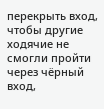перекрыть вход, чтобы другие ходячие не смогли пройти через чёрный вход,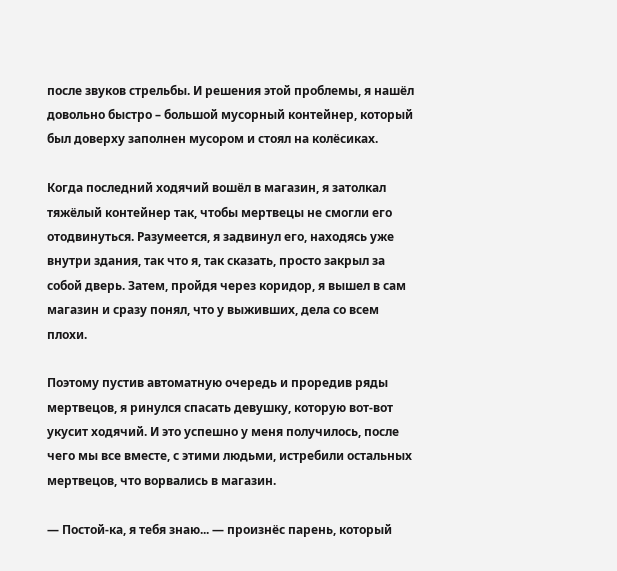после звуков стрельбы. И решения этой проблемы, я нашёл довольно быстро – большой мусорный контейнер, который был доверху заполнен мусором и стоял на колёсиках.

Когда последний ходячий вошёл в магазин, я затолкал тяжёлый контейнер так, чтобы мертвецы не смогли его отодвинуться. Разумеется, я задвинул его, находясь уже внутри здания, так что я, так сказать, просто закрыл за собой дверь. Затем, пройдя через коридор, я вышел в сам магазин и сразу понял, что у выживших, дела со всем плохи.

Поэтому пустив автоматную очередь и проредив ряды мертвецов, я ринулся спасать девушку, которую вот-вот укусит ходячий. И это успешно у меня получилось, после чего мы все вместе, с этими людьми, истребили остальных мертвецов, что ворвались в магазин.

— Постой-ка, я тебя знаю... — произнёс парень, который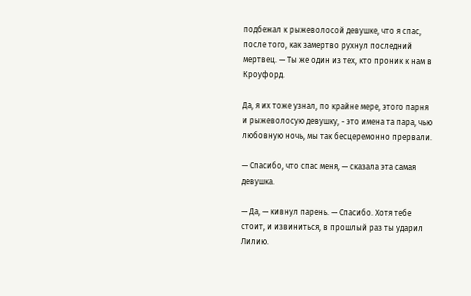подбежал к рыжеволосой девушке, что я спас, после того, как замертво рухнул последний мертвец. — Ты же один из тех, кто проник к нам в Кроуфорд.

Да, я их тоже узнал, по крайне мере, этого парня и рыжеволосую девушку, - это имена та пара, чью любовную ночь, мы так бесцеремонно прервали.

— Спасибо, что спас меня, — сказала эта самая девушка.

— Да, — кивнул парень. — Спасибо. Хотя тебе стоит, и извиниться, в прошлый раз ты ударил Лилию.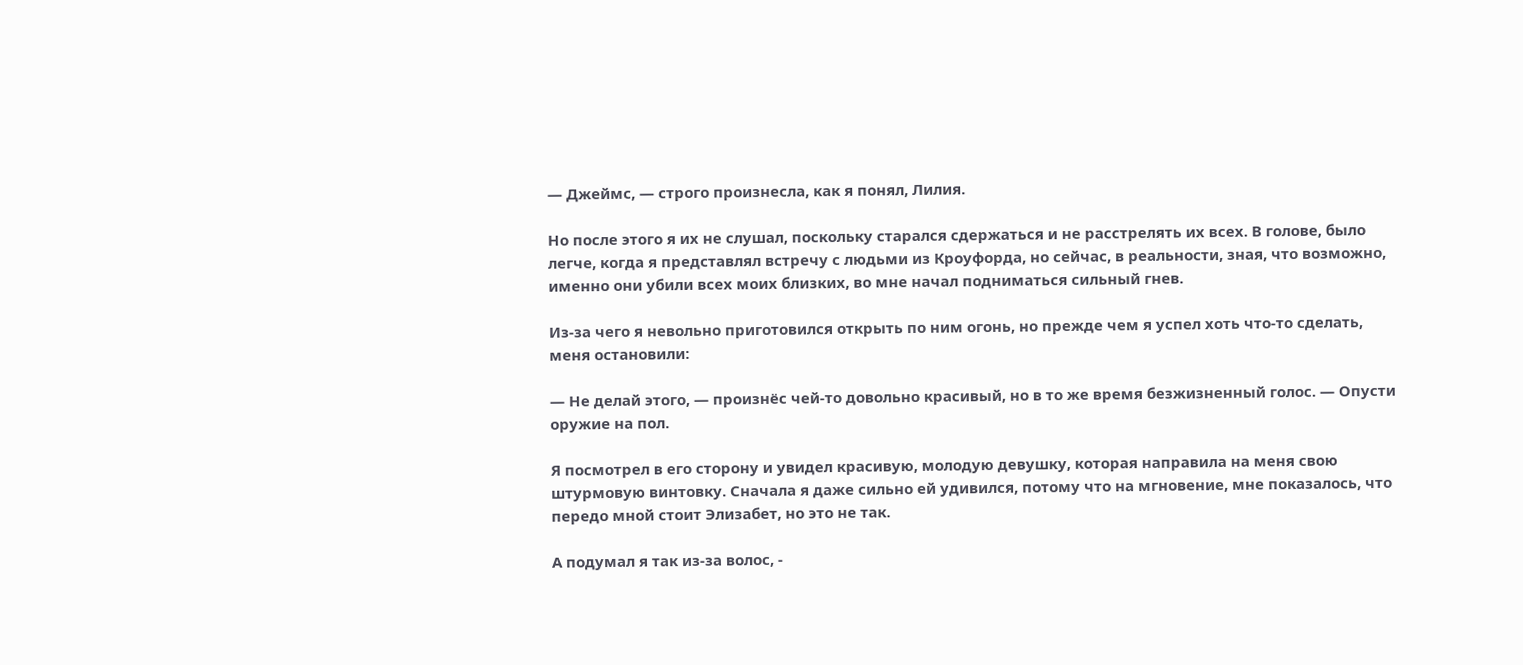— Джеймс, — строго произнесла, как я понял, Лилия.

Но после этого я их не слушал, поскольку старался сдержаться и не расстрелять их всех. В голове, было легче, когда я представлял встречу с людьми из Кроуфорда, но сейчас, в реальности, зная, что возможно, именно они убили всех моих близких, во мне начал подниматься сильный гнев.

Из-за чего я невольно приготовился открыть по ним огонь, но прежде чем я успел хоть что-то сделать, меня остановили:

— Не делай этого, — произнёс чей-то довольно красивый, но в то же время безжизненный голос. — Опусти оружие на пол.

Я посмотрел в его сторону и увидел красивую, молодую девушку, которая направила на меня свою штурмовую винтовку. Сначала я даже сильно ей удивился, потому что на мгновение, мне показалось, что передо мной стоит Элизабет, но это не так.

А подумал я так из-за волос, -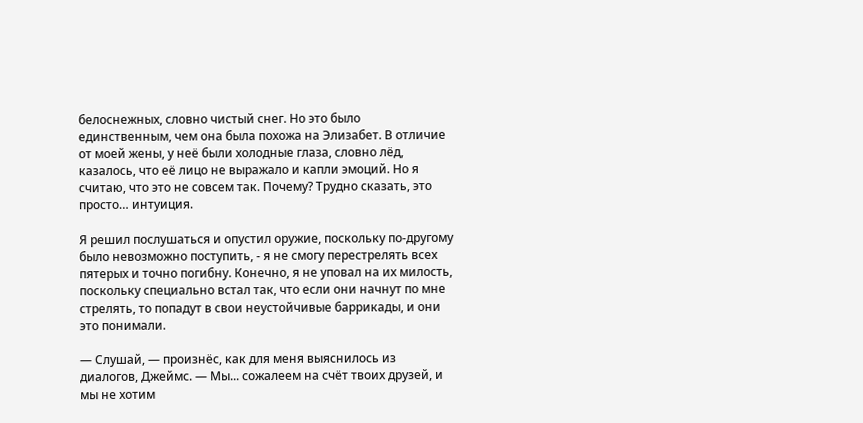белоснежных, словно чистый снег. Но это было единственным, чем она была похожа на Элизабет. В отличие от моей жены, у неё были холодные глаза, словно лёд, казалось, что её лицо не выражало и капли эмоций. Но я считаю, что это не совсем так. Почему? Трудно сказать, это просто… интуиция.

Я решил послушаться и опустил оружие, поскольку по-другому было невозможно поступить, - я не смогу перестрелять всех пятерых и точно погибну. Конечно, я не уповал на их милость, поскольку специально встал так, что если они начнут по мне стрелять, то попадут в свои неустойчивые баррикады, и они это понимали.

— Слушай, — произнёс, как для меня выяснилось из диалогов, Джеймс. — Мы... сожалеем на счёт твоих друзей, и мы не хотим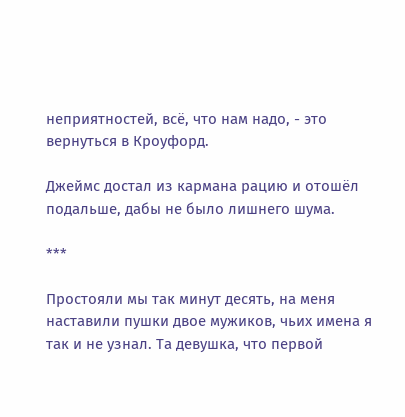неприятностей, всё, что нам надо, - это вернуться в Кроуфорд.

Джеймс достал из кармана рацию и отошёл подальше, дабы не было лишнего шума.

***

Простояли мы так минут десять, на меня наставили пушки двое мужиков, чьих имена я так и не узнал. Та девушка, что первой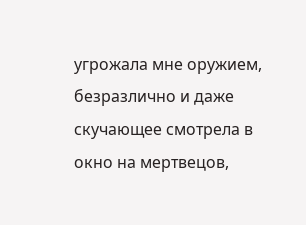угрожала мне оружием, безразлично и даже скучающее смотрела в окно на мертвецов,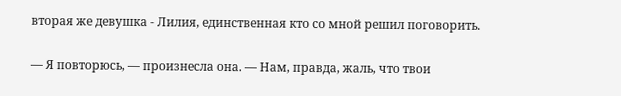вторая же девушка - Лилия, единственная кто со мной решил поговорить.

— Я повторюсь, — произнесла она. — Нам, правда, жаль, что твои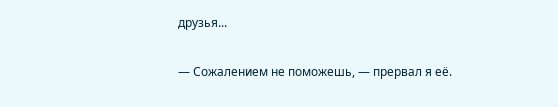друзья...

— Сожалением не поможешь, — прервал я её.